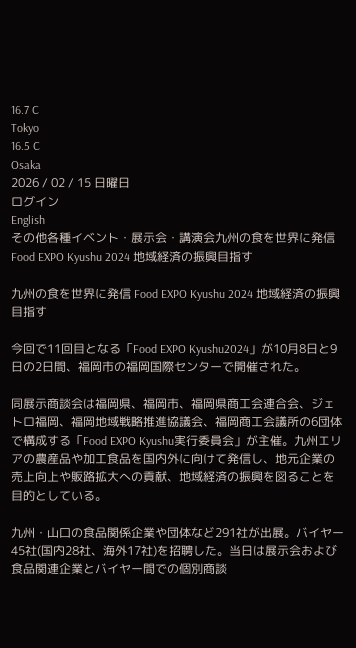16.7 C
Tokyo
16.5 C
Osaka
2026 / 02 / 15 日曜日
ログイン
English
その他各種イベント・展示会・講演会九州の食を世界に発信 Food EXPO Kyushu 2024 地域経済の振興目指す

九州の食を世界に発信 Food EXPO Kyushu 2024 地域経済の振興目指す

今回で11回目となる「Food EXPO Kyushu2024」が10月8日と9日の2日間、福岡市の福岡国際センターで開催された。

同展示商談会は福岡県、福岡市、福岡県商工会連合会、ジェトロ福岡、福岡地域戦略推進協議会、福岡商工会議所の6団体で構成する「Food EXPO Kyushu実行委員会」が主催。九州エリアの農産品や加工食品を国内外に向けて発信し、地元企業の売上向上や販路拡大への貢献、地域経済の振興を図ることを目的としている。

九州・山口の食品関係企業や団体など291社が出展。バイヤー45社(国内28社、海外17社)を招聘した。当日は展示会および食品関連企業とバイヤー間での個別商談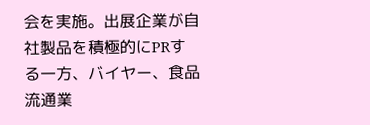会を実施。出展企業が自社製品を積極的にPRする一方、バイヤー、食品流通業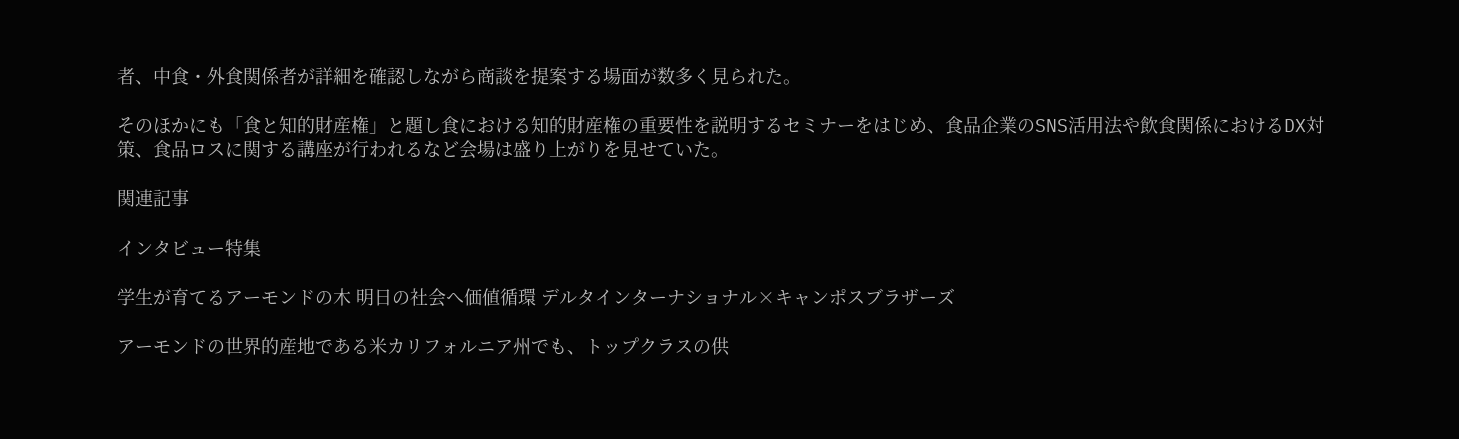者、中食・外食関係者が詳細を確認しながら商談を提案する場面が数多く見られた。

そのほかにも「食と知的財産権」と題し食における知的財産権の重要性を説明するセミナーをはじめ、食品企業のSNS活用法や飲食関係におけるDX対策、食品ロスに関する講座が行われるなど会場は盛り上がりを見せていた。

関連記事

インタビュー特集

学生が育てるアーモンドの木 明日の社会へ価値循環 デルタインターナショナル×キャンポスブラザーズ

アーモンドの世界的産地である米カリフォルニア州でも、トップクラスの供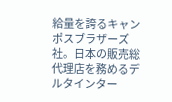給量を誇るキャンポスブラザーズ社。日本の販売総代理店を務めるデルタインター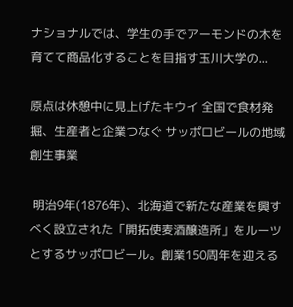ナショナルでは、学生の手でアーモンドの木を育てて商品化することを目指す玉川大学の...

原点は休憩中に見上げたキウイ 全国で食材発掘、生産者と企業つなぐ サッポロビールの地域創生事業

 明治9年(1876年)、北海道で新たな産業を興すべく設立された「開拓使麦酒醸造所」をルーツとするサッポロビール。創業150周年を迎える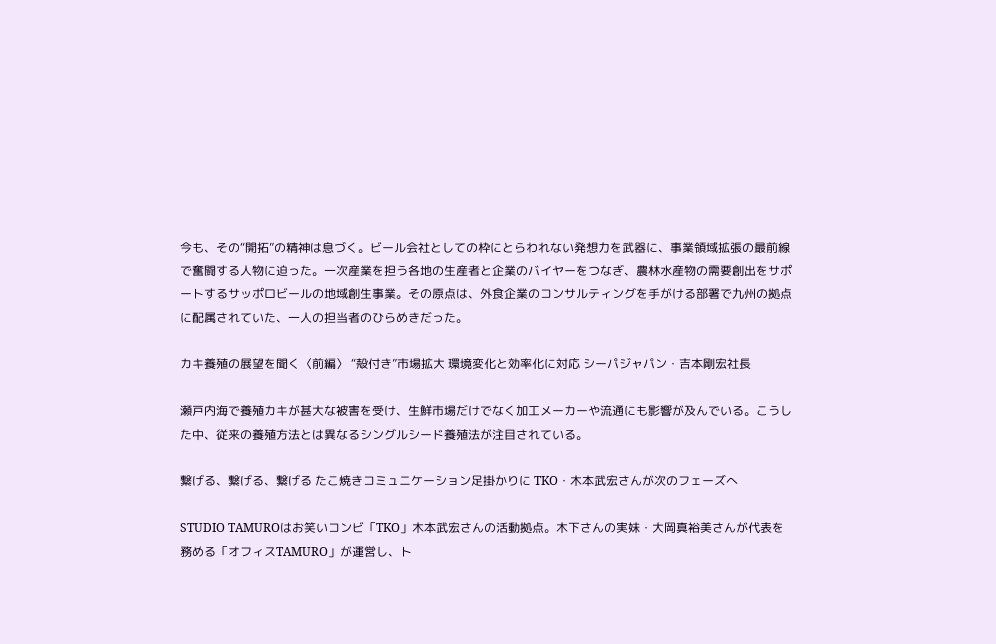今も、その“開拓”の精神は息づく。ビール会社としての枠にとらわれない発想力を武器に、事業領域拡張の最前線で奮闘する人物に迫った。一次産業を担う各地の生産者と企業のバイヤーをつなぎ、農林水産物の需要創出をサポートするサッポロビールの地域創生事業。その原点は、外食企業のコンサルティングを手がける部署で九州の拠点に配属されていた、一人の担当者のひらめきだった。

カキ養殖の展望を聞く〈前編〉 “殻付き”市場拡大 環境変化と効率化に対応 シーパジャパン・吉本剛宏社長

瀬戸内海で養殖カキが甚大な被害を受け、生鮮市場だけでなく加工メーカーや流通にも影響が及んでいる。こうした中、従来の養殖方法とは異なるシングルシード養殖法が注目されている。

繋げる、繋げる、繋げる たこ焼きコミュニケーション足掛かりに TKO・木本武宏さんが次のフェーズへ

STUDIO TAMUROはお笑いコンビ「TKO」木本武宏さんの活動拠点。木下さんの実妹・大岡真裕美さんが代表を務める「オフィスTAMURO」が運営し、ト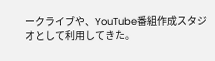ークライブや、YouTube番組作成スタジオとして利用してきた。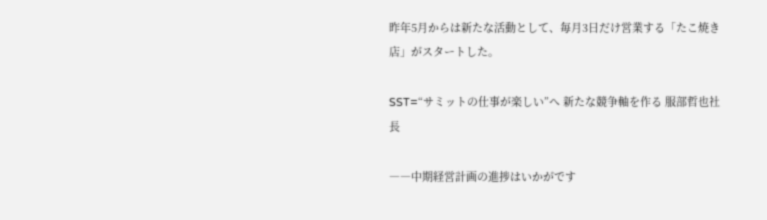昨年5月からは新たな活動として、毎月3日だけ営業する「たこ焼き店」がスタートした。

SST=“サミットの仕事が楽しい”へ 新たな競争軸を作る 服部哲也社長

――中期経営計画の進捗はいかがです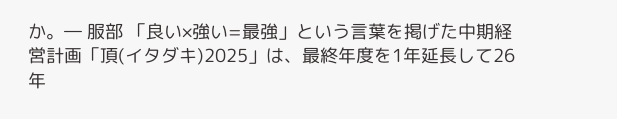か。― 服部 「良い×強い=最強」という言葉を掲げた中期経営計画「頂(イタダキ)2025」は、最終年度を1年延長して26年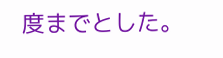度までとした。